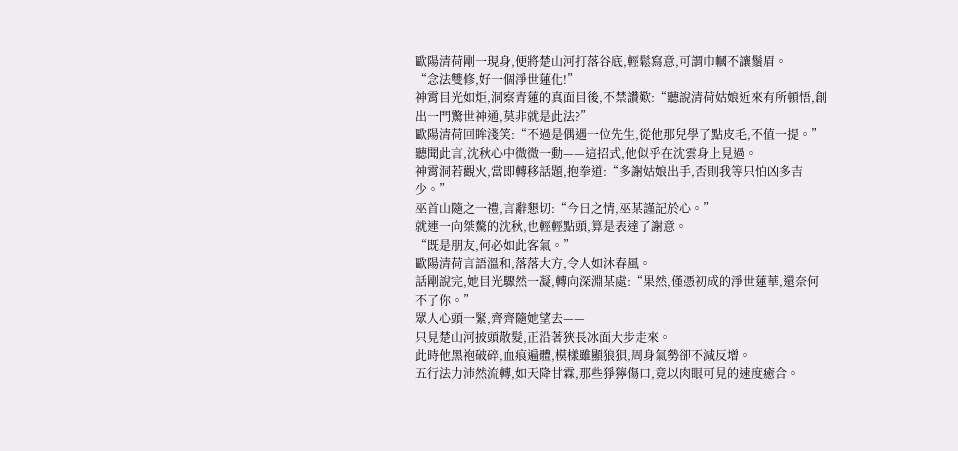歐陽清荷剛一現身,便將楚山河打落谷底,輕鬆寫意,可謂巾幗不讓鬚眉。
“念法雙修,好一個淨世蓮化!”
神霄目光如炬,洞察青蓮的真面目後,不禁讚歎:“聽說清荷姑娘近來有所頓悟,創出一門驚世神通,莫非就是此法?”
歐陽清荷回眸淺笑:“不過是偶遇一位先生,從他那兒學了點皮毛,不值一提。”
聽聞此言,沈秋心中微微一動——這招式,他似乎在沈雲身上見過。
神霄洞若觀火,當即轉移話題,抱拳道:“多謝姑娘出手,否則我等只怕凶多吉少。”
巫首山隨之一禮,言辭懇切:“今日之情,巫某謹記於心。”
就連一向桀驁的沈秋,也輕輕點頭,算是表達了謝意。
“既是朋友,何必如此客氣。”
歐陽清荷言語溫和,落落大方,令人如沐春風。
話剛說完,她目光驟然一凝,轉向深淵某處:“果然,僅憑初成的淨世蓮華,還奈何不了你。”
眾人心頭一緊,齊齊隨她望去——
只見楚山河披頭散髮,正沿著狹長冰面大步走來。
此時他黑袍破碎,血痕遍體,模樣雖顯狼狽,周身氣勢卻不減反增。
五行法力沛然流轉,如天降甘霖,那些猙獰傷口,竟以肉眼可見的速度癒合。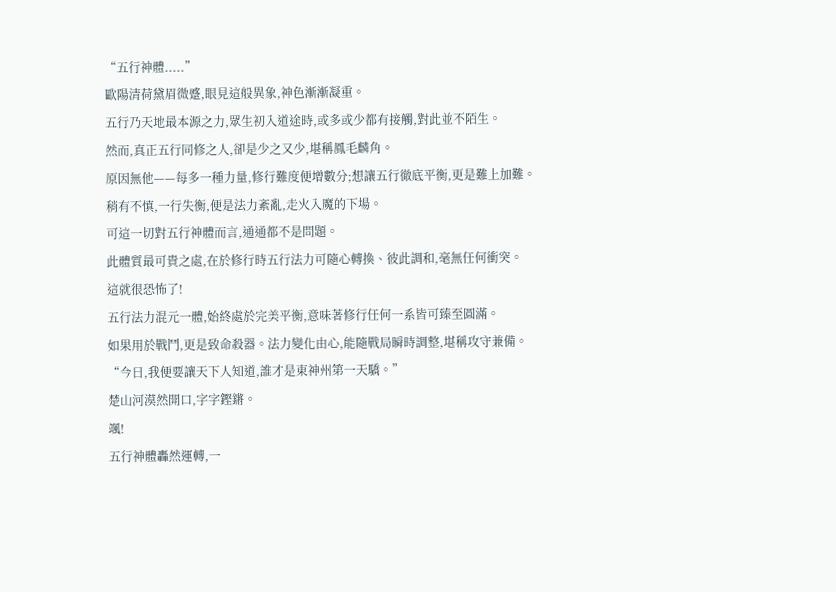“五行神體.....”
歐陽清荷黛眉微蹙,眼見這般異象,神色漸漸凝重。
五行乃天地最本源之力,眾生初入道途時,或多或少都有接觸,對此並不陌生。
然而,真正五行同修之人,卻是少之又少,堪稱鳳毛麟角。
原因無他——每多一種力量,修行難度便增數分;想讓五行徹底平衡,更是難上加難。
稍有不慎,一行失衡,便是法力紊亂,走火入魔的下場。
可這一切對五行神體而言,通通都不是問題。
此體質最可貴之處,在於修行時五行法力可隨心轉換、彼此調和,毫無任何衝突。
這就很恐怖了!
五行法力混元一體,始終處於完美平衡,意味著修行任何一系皆可臻至圓滿。
如果用於戰鬥,更是致命殺器。法力變化由心,能隨戰局瞬時調整,堪稱攻守兼備。
“今日,我便要讓天下人知道,誰才是東神州第一天驕。”
楚山河漠然開口,字字鏗鏘。
颯!
五行神體轟然運轉,一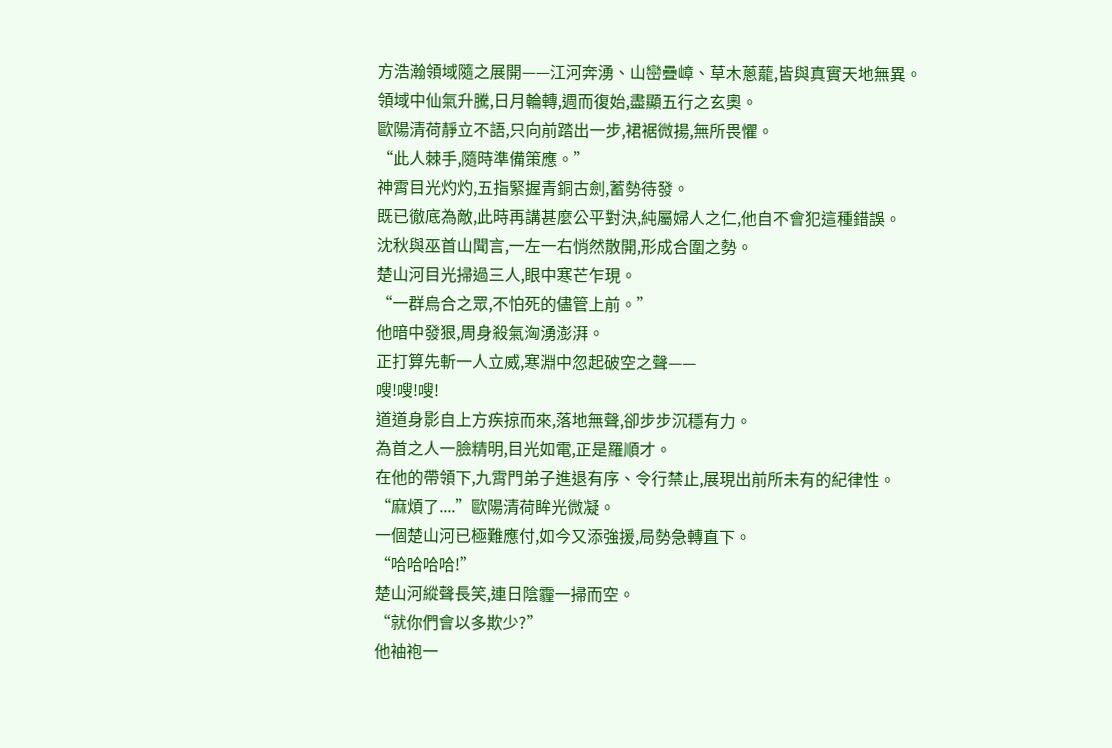方浩瀚領域隨之展開——江河奔湧、山巒疊嶂、草木蔥蘢,皆與真實天地無異。
領域中仙氣升騰,日月輪轉,週而復始,盡顯五行之玄奧。
歐陽清荷靜立不語,只向前踏出一步,裙裾微揚,無所畏懼。
“此人棘手,隨時準備策應。”
神霄目光灼灼,五指緊握青銅古劍,蓄勢待發。
既已徹底為敵,此時再講甚麼公平對決,純屬婦人之仁,他自不會犯這種錯誤。
沈秋與巫首山聞言,一左一右悄然散開,形成合圍之勢。
楚山河目光掃過三人,眼中寒芒乍現。
“一群烏合之眾,不怕死的儘管上前。”
他暗中發狠,周身殺氣洶湧澎湃。
正打算先斬一人立威,寒淵中忽起破空之聲——
嗖!嗖!嗖!
道道身影自上方疾掠而來,落地無聲,卻步步沉穩有力。
為首之人一臉精明,目光如電,正是羅順才。
在他的帶領下,九霄門弟子進退有序、令行禁止,展現出前所未有的紀律性。
“麻煩了....”歐陽清荷眸光微凝。
一個楚山河已極難應付,如今又添強援,局勢急轉直下。
“哈哈哈哈!”
楚山河縱聲長笑,連日陰霾一掃而空。
“就你們會以多欺少?”
他袖袍一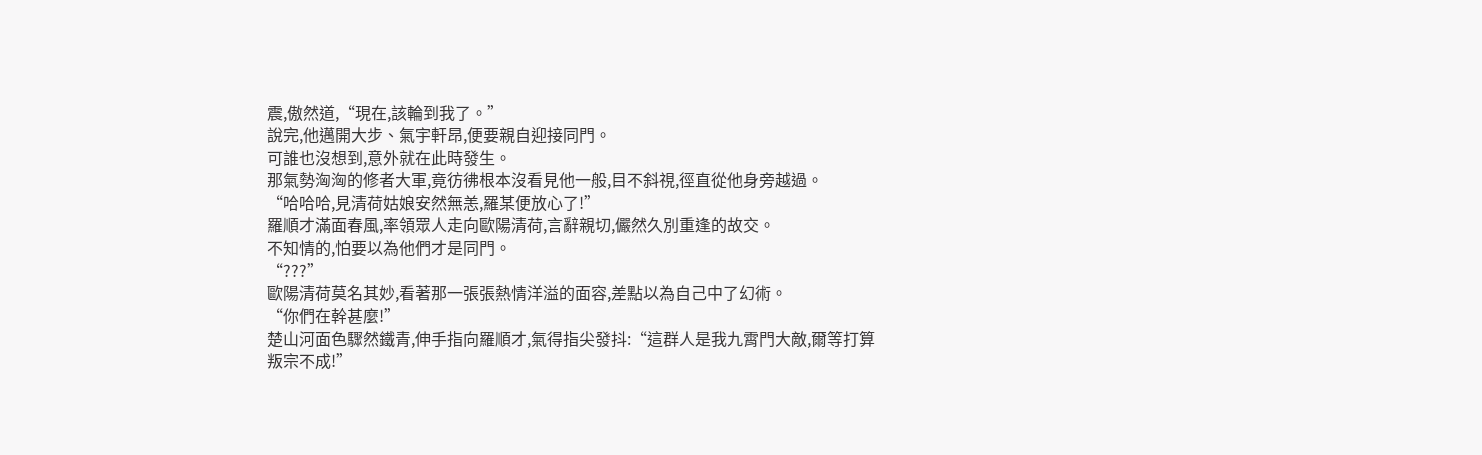震,傲然道,“現在,該輪到我了。”
說完,他邁開大步、氣宇軒昂,便要親自迎接同門。
可誰也沒想到,意外就在此時發生。
那氣勢洶洶的修者大軍,竟彷彿根本沒看見他一般,目不斜視,徑直從他身旁越過。
“哈哈哈,見清荷姑娘安然無恙,羅某便放心了!”
羅順才滿面春風,率領眾人走向歐陽清荷,言辭親切,儼然久別重逢的故交。
不知情的,怕要以為他們才是同門。
“???”
歐陽清荷莫名其妙,看著那一張張熱情洋溢的面容,差點以為自己中了幻術。
“你們在幹甚麼!”
楚山河面色驟然鐵青,伸手指向羅順才,氣得指尖發抖:“這群人是我九霄門大敵,爾等打算叛宗不成!”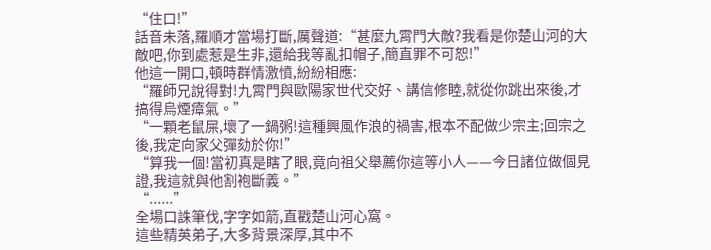“住口!”
話音未落,羅順才當場打斷,厲聲道:“甚麼九霄門大敵?我看是你楚山河的大敵吧,你到處惹是生非,還給我等亂扣帽子,簡直罪不可恕!”
他這一開口,頓時群情激憤,紛紛相應:
“羅師兄說得對!九霄門與歐陽家世代交好、講信修睦,就從你跳出來後,才搞得烏煙瘴氣。”
“一顆老鼠屎,壞了一鍋粥!這種興風作浪的禍害,根本不配做少宗主;回宗之後,我定向家父彈劾於你!”
“算我一個!當初真是瞎了眼,竟向祖父舉薦你這等小人——今日諸位做個見證,我這就與他割袍斷義。”
“......”
全場口誅筆伐,字字如箭,直戳楚山河心窩。
這些精英弟子,大多背景深厚,其中不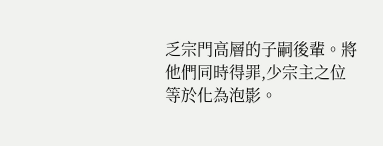乏宗門高層的子嗣後輩。將他們同時得罪,少宗主之位等於化為泡影。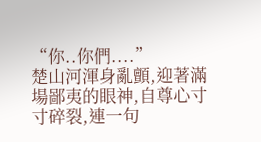“你..你們....”
楚山河渾身亂顫,迎著滿場鄙夷的眼神,自尊心寸寸碎裂,連一句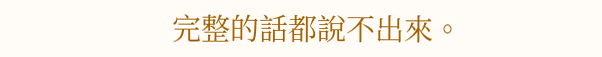完整的話都說不出來。